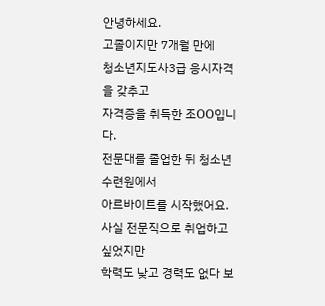안녕하세요.
고졸이지만 7개월 만에
청소년지도사3급 응시자격을 갖추고
자격증을 취득한 조OO입니다.
전문대를 졸업한 뒤 청소년수련원에서
아르바이트를 시작했어요.
사실 전문직으로 취업하고 싶었지만
학력도 낮고 경력도 없다 보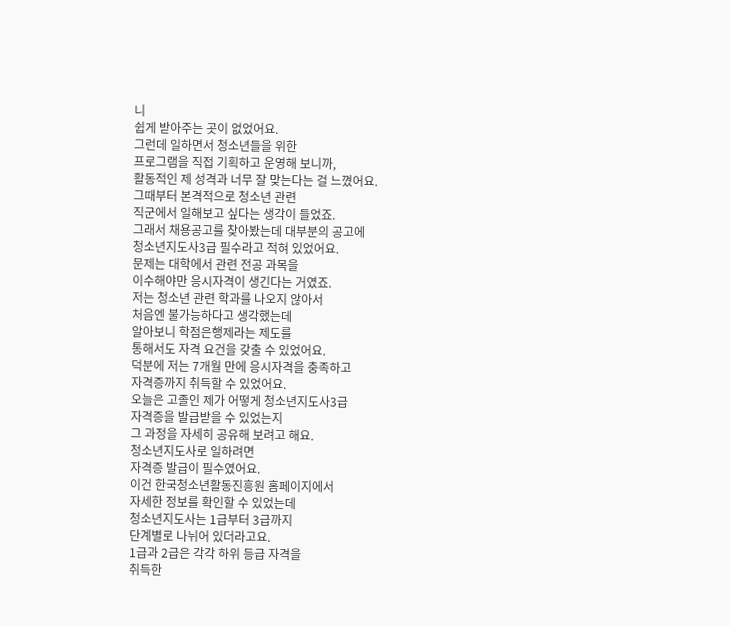니
쉽게 받아주는 곳이 없었어요.
그런데 일하면서 청소년들을 위한
프로그램을 직접 기획하고 운영해 보니까,
활동적인 제 성격과 너무 잘 맞는다는 걸 느꼈어요.
그때부터 본격적으로 청소년 관련
직군에서 일해보고 싶다는 생각이 들었죠.
그래서 채용공고를 찾아봤는데 대부분의 공고에
청소년지도사3급 필수라고 적혀 있었어요.
문제는 대학에서 관련 전공 과목을
이수해야만 응시자격이 생긴다는 거였죠.
저는 청소년 관련 학과를 나오지 않아서
처음엔 불가능하다고 생각했는데
알아보니 학점은행제라는 제도를
통해서도 자격 요건을 갖출 수 있었어요.
덕분에 저는 7개월 만에 응시자격을 충족하고
자격증까지 취득할 수 있었어요.
오늘은 고졸인 제가 어떻게 청소년지도사3급
자격증을 발급받을 수 있었는지
그 과정을 자세히 공유해 보려고 해요.
청소년지도사로 일하려면
자격증 발급이 필수였어요.
이건 한국청소년활동진흥원 홈페이지에서
자세한 정보를 확인할 수 있었는데
청소년지도사는 1급부터 3급까지
단계별로 나뉘어 있더라고요.
1급과 2급은 각각 하위 등급 자격을
취득한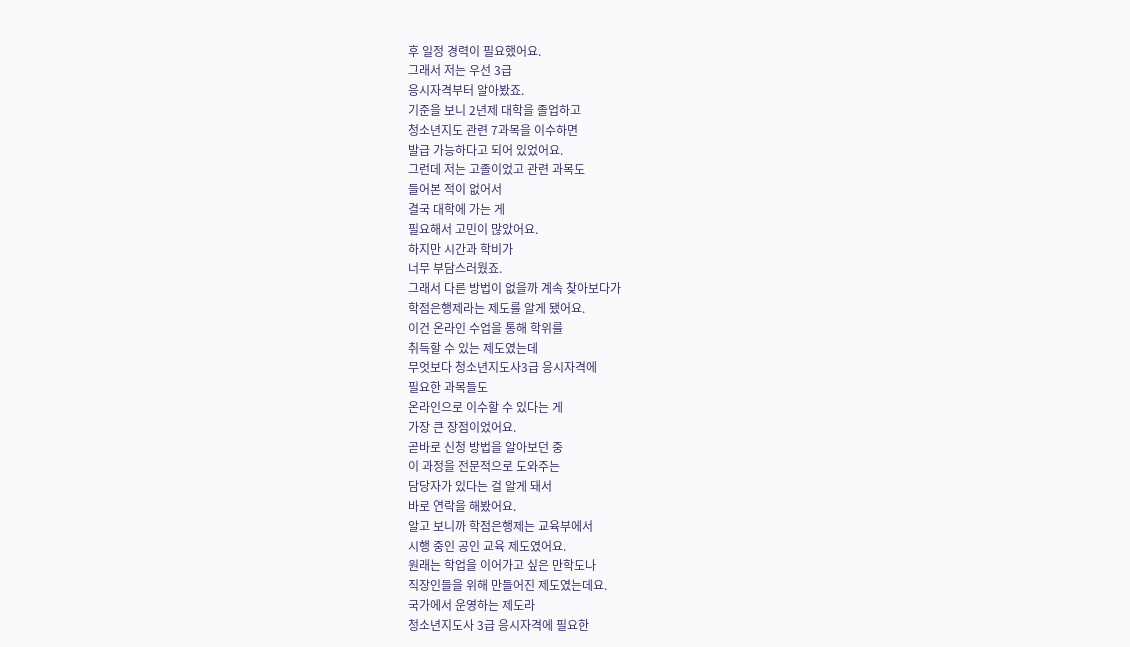후 일정 경력이 필요했어요.
그래서 저는 우선 3급
응시자격부터 알아봤죠.
기준을 보니 2년제 대학을 졸업하고
청소년지도 관련 7과목을 이수하면
발급 가능하다고 되어 있었어요.
그런데 저는 고졸이었고 관련 과목도
들어본 적이 없어서
결국 대학에 가는 게
필요해서 고민이 많았어요.
하지만 시간과 학비가
너무 부담스러웠죠.
그래서 다른 방법이 없을까 계속 찾아보다가
학점은행제라는 제도를 알게 됐어요.
이건 온라인 수업을 통해 학위를
취득할 수 있는 제도였는데
무엇보다 청소년지도사3급 응시자격에
필요한 과목들도
온라인으로 이수할 수 있다는 게
가장 큰 장점이었어요.
곧바로 신청 방법을 알아보던 중
이 과정을 전문적으로 도와주는
담당자가 있다는 걸 알게 돼서
바로 연락을 해봤어요.
알고 보니까 학점은행제는 교육부에서
시행 중인 공인 교육 제도였어요.
원래는 학업을 이어가고 싶은 만학도나
직장인들을 위해 만들어진 제도였는데요.
국가에서 운영하는 제도라
청소년지도사 3급 응시자격에 필요한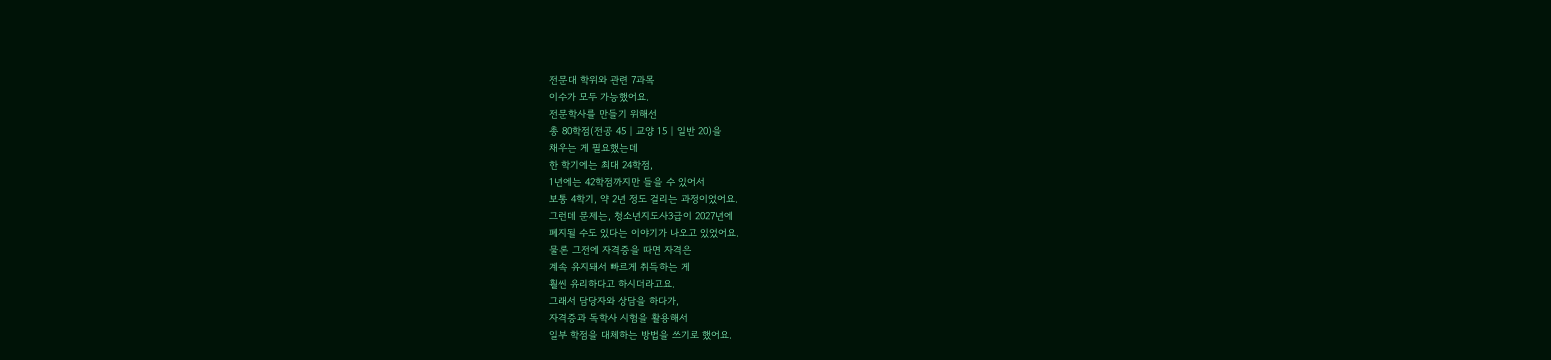전문대 학위와 관련 7과목
이수가 모두 가능했어요.
전문학사를 만들기 위해선
총 80학점(전공 45 | 교양 15 | 일반 20)을
채우는 게 필요했는데
한 학기에는 최대 24학점,
1년에는 42학점까지만 들을 수 있어서
보통 4학기, 약 2년 정도 걸리는 과정이었어요.
그런데 문제는, 청소년지도사3급이 2027년에
폐지될 수도 있다는 이야기가 나오고 있었어요.
물론 그전에 자격증을 따면 자격은
계속 유지돼서 빠르게 취득하는 게
훨씬 유리하다고 하시더라고요.
그래서 담당자와 상담을 하다가,
자격증과 독학사 시험을 활용해서
일부 학점을 대체하는 방법을 쓰기로 했어요.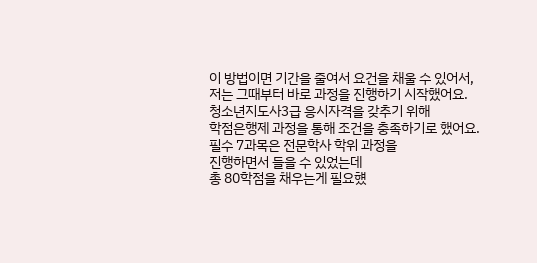이 방법이면 기간을 줄여서 요건을 채울 수 있어서,
저는 그때부터 바로 과정을 진행하기 시작했어요.
청소년지도사3급 응시자격을 갖추기 위해
학점은행제 과정을 통해 조건을 충족하기로 했어요.
필수 7과목은 전문학사 학위 과정을
진행하면서 들을 수 있었는데
총 80학점을 채우는게 필요헀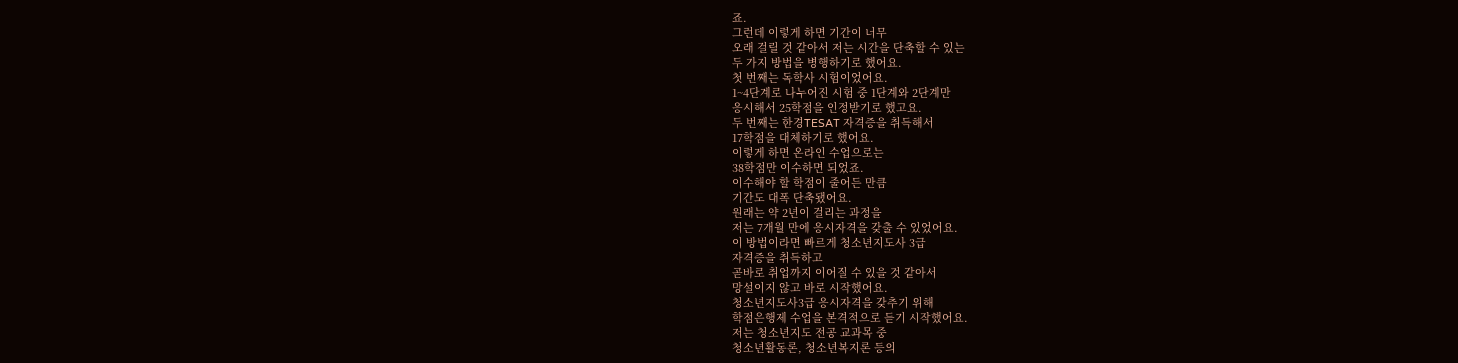죠.
그런데 이렇게 하면 기간이 너무
오래 걸릴 것 같아서 저는 시간을 단축할 수 있는
두 가지 방법을 병행하기로 했어요.
첫 번째는 독학사 시험이었어요.
1~4단계로 나누어진 시험 중 1단계와 2단계만
응시해서 25학점을 인정받기로 했고요.
두 번째는 한경TESAT 자격증을 취득해서
17학점을 대체하기로 했어요.
이렇게 하면 온라인 수업으로는
38학점만 이수하면 되었죠.
이수해야 할 학점이 줄어든 만큼
기간도 대폭 단축됐어요.
원래는 약 2년이 걸리는 과정을
저는 7개월 만에 응시자격을 갖출 수 있었어요.
이 방법이라면 빠르게 청소년지도사 3급
자격증을 취득하고
곧바로 취업까지 이어질 수 있을 것 같아서
망설이지 않고 바로 시작했어요.
청소년지도사3급 응시자격을 갖추기 위해
학점은행제 수업을 본격적으로 듣기 시작했어요.
저는 청소년지도 전공 교과목 중
청소년활동론, 청소년복지론 등의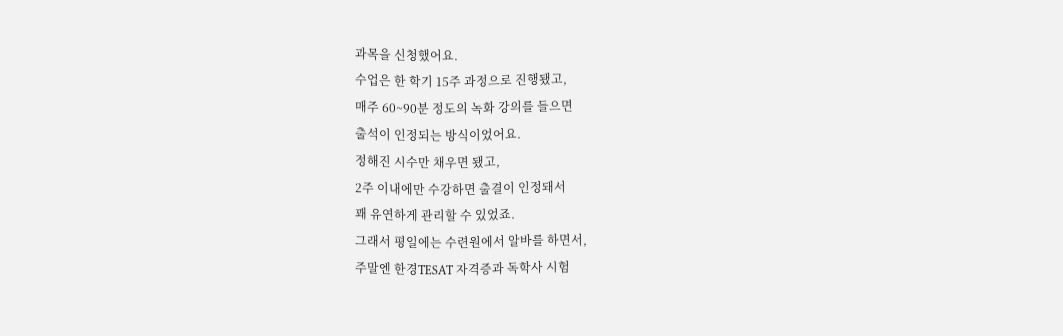과목을 신청했어요.
수업은 한 학기 15주 과정으로 진행됐고,
매주 60~90분 정도의 녹화 강의를 들으면
출석이 인정되는 방식이었어요.
정해진 시수만 채우면 됐고,
2주 이내에만 수강하면 출결이 인정돼서
꽤 유연하게 관리할 수 있었죠.
그래서 평일에는 수련원에서 알바를 하면서,
주말엔 한경TESAT 자격증과 독학사 시험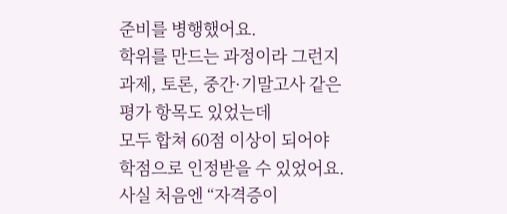준비를 병행했어요.
학위를 만드는 과정이라 그런지
과제, 토론, 중간·기말고사 같은
평가 항목도 있었는데
모두 합쳐 60점 이상이 되어야
학점으로 인정받을 수 있었어요.
사실 처음엔 “자격증이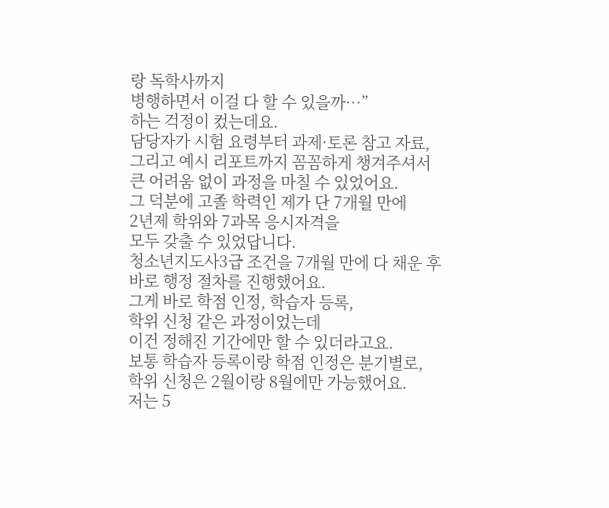랑 독학사까지
병행하면서 이걸 다 할 수 있을까…”
하는 걱정이 컸는데요.
담당자가 시험 요령부터 과제·토론 참고 자료,
그리고 예시 리포트까지 꼼꼼하게 챙겨주셔서
큰 어려움 없이 과정을 마칠 수 있었어요.
그 덕분에 고졸 학력인 제가 단 7개월 만에
2년제 학위와 7과목 응시자격을
모두 갖출 수 있었답니다.
청소년지도사3급 조건을 7개월 만에 다 채운 후
바로 행정 절차를 진행했어요.
그게 바로 학점 인정, 학습자 등록,
학위 신청 같은 과정이었는데
이건 정해진 기간에만 할 수 있더라고요.
보통 학습자 등록이랑 학점 인정은 분기별로,
학위 신청은 2월이랑 8월에만 가능했어요.
저는 5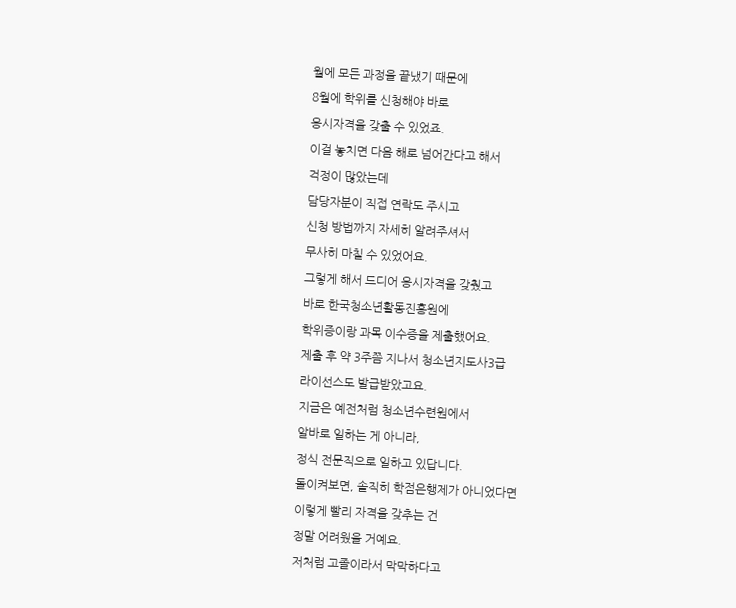월에 모든 과정을 끝냈기 때문에
8월에 학위를 신청해야 바로
응시자격을 갖출 수 있었죠.
이걸 놓치면 다음 해로 넘어간다고 해서
걱정이 많았는데
담당자분이 직접 연락도 주시고
신청 방법까지 자세히 알려주셔서
무사히 마칠 수 있었어요.
그렇게 해서 드디어 응시자격을 갖췄고
바로 한국청소년활동진흥원에
학위증이랑 과목 이수증을 제출했어요.
제출 후 약 3주쯤 지나서 청소년지도사3급
라이선스도 발급받았고요.
지금은 예전처럼 청소년수련원에서
알바로 일하는 게 아니라,
정식 전문직으로 일하고 있답니다.
돌이켜보면, 솔직히 학점은행제가 아니었다면
이렇게 빨리 자격을 갖추는 건
정말 어려웠을 거예요.
저처럼 고졸이라서 막막하다고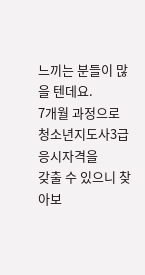느끼는 분들이 많을 텐데요.
7개월 과정으로 청소년지도사3급 응시자격을
갖출 수 있으니 찾아보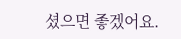셨으면 좋겠어요.